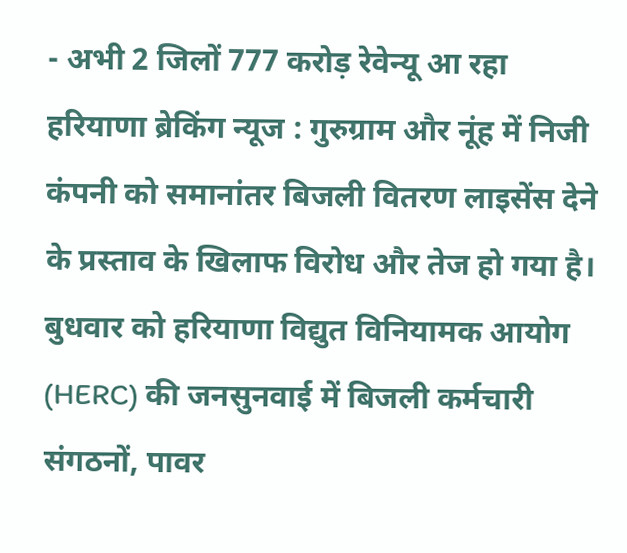- अभी 2 जिलों 777 करोड़ रेवेन्यू आ रहा
हरियाणा ब्रेकिंग न्यूज : गुरुग्राम और नूंह में निजी कंपनी को समानांतर बिजली वितरण लाइसेंस देने के प्रस्ताव के खिलाफ विरोध और तेज हो गया है। बुधवार को हरियाणा विद्युत विनियामक आयोग (HERC) की जनसुनवाई में बिजली कर्मचारी संगठनों, पावर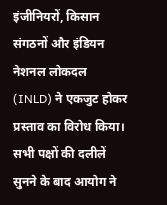इंजीनियरों, किसान संगठनों और इंडियन नेशनल लोकदल (INLD) ने एकजुट होकर प्रस्ताव का विरोध किया। सभी पक्षों की दलीलें सुनने के बाद आयोग ने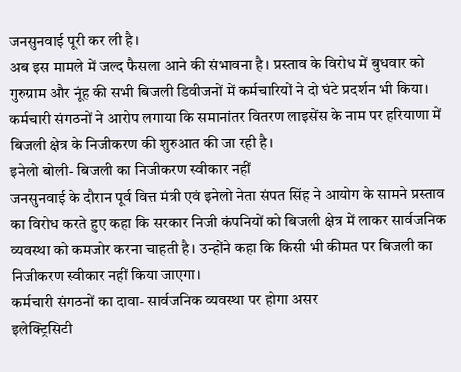जनसुनवाई पूरी कर ली है।
अब इस मामले में जल्द फैसला आने की संभावना है। प्रस्ताव के विरोध में बुधवार को गुरुग्राम और नूंह की सभी बिजली डिवीजनों में कर्मचारियों ने दो घंटे प्रदर्शन भी किया। कर्मचारी संगठनों ने आरोप लगाया कि समानांतर वितरण लाइसेंस के नाम पर हरियाणा में बिजली क्षेत्र के निजीकरण की शुरुआत की जा रही है।
इनेलो बोली- बिजली का निजीकरण स्वीकार नहीं
जनसुनवाई के दौरान पूर्व वित्त मंत्री एवं इनेलो नेता संपत सिंह ने आयोग के सामने प्रस्ताव का विरोध करते हुए कहा कि सरकार निजी कंपनियों को बिजली क्षेत्र में लाकर सार्वजनिक व्यवस्था को कमजोर करना चाहती है। उन्होंने कहा कि किसी भी कीमत पर बिजली का निजीकरण स्वीकार नहीं किया जाएगा।
कर्मचारी संगठनों का दावा- सार्वजनिक व्यवस्था पर होगा असर
इलेक्ट्रिसिटी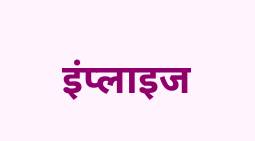इंप्लाइज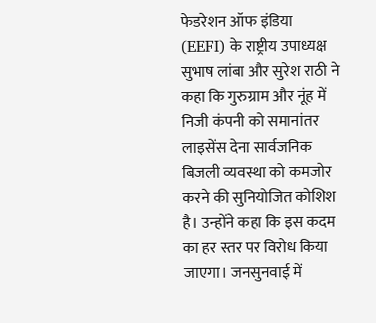फेडरेशन ऑफ इंडिया (EEFI) के राष्ट्रीय उपाध्यक्ष सुभाष लांबा और सुरेश राठी ने कहा कि गुरुग्राम और नूंह में निजी कंपनी को समानांतर लाइसेंस देना सार्वजनिक बिजली व्यवस्था को कमजोर करने की सुनियोजित कोशिश है। उन्होंने कहा कि इस कदम का हर स्तर पर विरोध किया जाएगा। जनसुनवाई में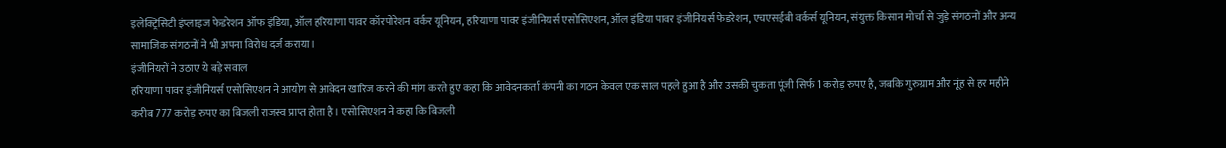इलेक्ट्रिसिटी इंप्लाइज फेडरेशन ऑफ इंडिया, ऑल हरियाणा पावर कॉरपोरेशन वर्कर यूनियन, हरियाणा पावर इंजीनियर्स एसोसिएशन, ऑल इंडिया पावर इंजीनियर्स फेडरेशन, एचएसईबी वर्कर्स यूनियन, संयुक्त किसान मोर्चा से जुड़े संगठनों और अन्य सामाजिक संगठनों ने भी अपना विरोध दर्ज कराया।
इंजीनियरों ने उठाए ये बड़े सवाल
हरियाणा पावर इंजीनियर्स एसोसिएशन ने आयोग से आवेदन खारिज करने की मांग करते हुए कहा कि आवेदनकर्ता कंपनी का गठन केवल एक साल पहले हुआ है और उसकी चुकता पूंजी सिर्फ 1 करोड़ रुपए है, जबकि गुरुग्राम और नूंह से हर महीने करीब 777 करोड़ रुपए का बिजली राजस्व प्राप्त होता है। एसोसिएशन ने कहा कि बिजली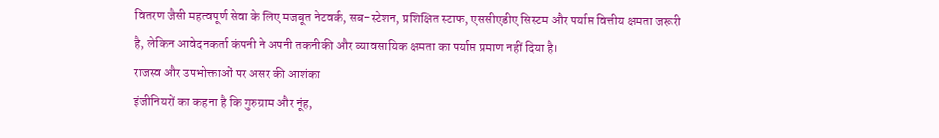वितरण जैसी महत्वपूर्ण सेवा के लिए मजबूत नेटवर्क, सब-स्टेशन, प्रशिक्षित स्टाफ, एससीएडीए सिस्टम और पर्याप्त वित्तीय क्षमता जरूरी है, लेकिन आवेदनकर्ता कंपनी ने अपनी तकनीकी और व्यावसायिक क्षमता का पर्याप्त प्रमाण नहीं दिया है।
राजस्व और उपभोक्ताओं पर असर की आशंका
इंजीनियरों का कहना है कि गुरुग्राम और नूंह,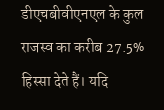डीएचबीवीएनएल के कुल राजस्व का करीब 27.5% हिस्सा देते हैं। यदि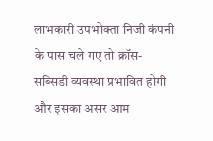लाभकारी उपभोक्ता निजी कंपनी के पास चले गए तो क्रॉस-सब्सिडी व्यवस्था प्रभावित होगी और इसका असर आम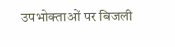उपभोक्ताओं पर बिजली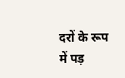दरों के रूप में पड़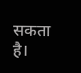सकता है।